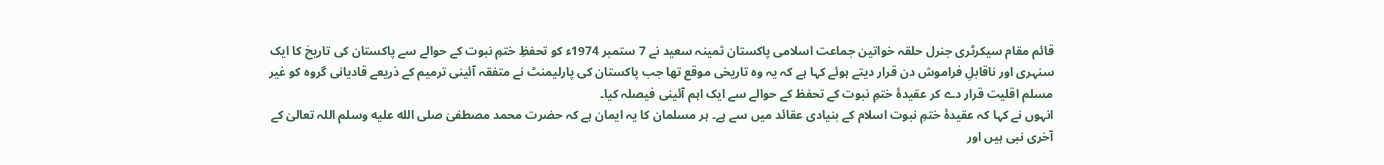قائم مقام سیکرٹری جنرل حلقہ خواتین جماعت اسلامی پاکستان ثمینہ سعید نے 7 ستمبر 1974ء کو تحفظِ ختمِ نبوت کے حوالے سے پاکستان کی تاریخ کا ایک سنہری اور ناقابلِ فراموش دن قرار دیتے ہوئے کہا ہے کہ یہ وہ تاریخی موقع تھا جب پاکستان کی پارلیمنٹ نے متفقہ آئینی ترمیم کے ذریعے قادیانی گروہ کو غیر مسلم اقلیت قرار دے کر عقیدۂ ختمِ نبوت کے تحفظ کے حوالے سے ایک اہم آئینی فیصلہ کیا۔
انہوں نے کہا کہ عقیدۂ ختمِ نبوت اسلام کے بنیادی عقائد میں سے ہے۔ ہر مسلمان کا یہ ایمان ہے کہ حضرت محمد مصطفیٰ صلى الله عليه وسلم اللہ تعالیٰ کے آخری نبی ہیں اور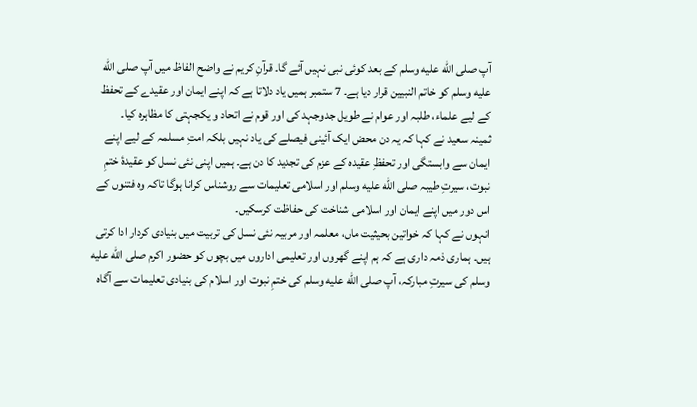آپ صلى الله عليه وسلم کے بعد کوئی نبی نہیں آئے گا۔ قرآنِ کریم نے واضح الفاظ میں آپ صلى الله عليه وسلم کو خاتم النبیین قرار دیا ہے۔ 7 ستمبر ہمیں یاد دلاتا ہے کہ اپنے ایمان اور عقیدے کے تحفظ کے لیے علماء، طلبہ اور عوام نے طویل جدوجہد کی اور قوم نے اتحاد و یکجہتی کا مظاہرہ کیا۔
ثمینہ سعید نے کہا کہ یہ دن محض ایک آئینی فیصلے کی یاد نہیں بلکہ امتِ مسلمہ کے لیے اپنے ایمان سے وابستگی اور تحفظِ عقیدہ کے عزم کی تجدید کا دن ہے۔ ہمیں اپنی نئی نسل کو عقیدۂ ختمِ نبوت، سیرتِ طیبہ صلى الله عليه وسلم اور اسلامی تعلیمات سے روشناس کرانا ہوگا تاکہ وہ فتنوں کے اس دور میں اپنے ایمان اور اسلامی شناخت کی حفاظت کرسکیں۔
انہوں نے کہا کہ خواتین بحیثیت ماں، معلمہ اور مربیہ نئی نسل کی تربیت میں بنیادی کردار ادا کرتی ہیں۔ ہماری ذمہ داری ہے کہ ہم اپنے گھروں اور تعلیمی اداروں میں بچوں کو حضور اکرم صلى الله عليه وسلم کی سیرتِ مبارکہ، آپ صلى الله عليه وسلم کی ختمِ نبوت اور اسلام کی بنیادی تعلیمات سے آگاہ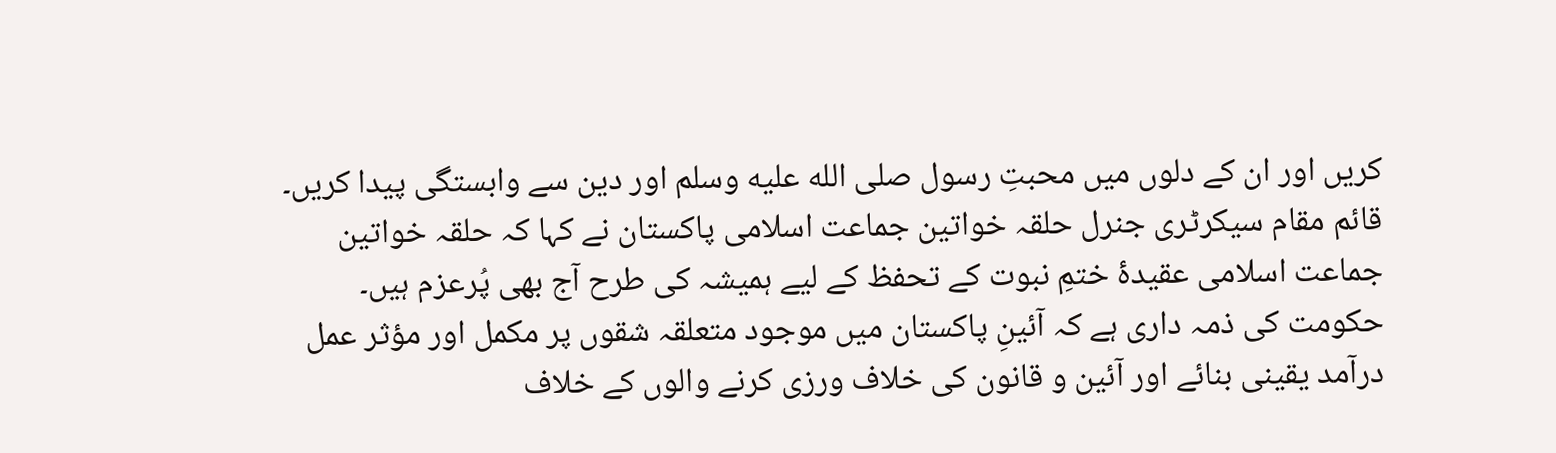کریں اور ان کے دلوں میں محبتِ رسول صلى الله عليه وسلم اور دین سے وابستگی پیدا کریں۔
قائم مقام سیکرٹری جنرل حلقہ خواتین جماعت اسلامی پاکستان نے کہا کہ حلقہ خواتین جماعت اسلامی عقیدۂ ختمِ نبوت کے تحفظ کے لیے ہمیشہ کی طرح آج بھی پُرعزم ہیں۔ حکومت کی ذمہ داری ہے کہ آئینِ پاکستان میں موجود متعلقہ شقوں پر مکمل اور مؤثر عمل درآمد یقینی بنائے اور آئین و قانون کی خلاف ورزی کرنے والوں کے خلاف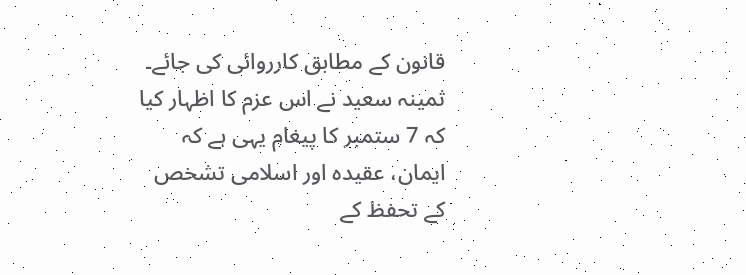قانون کے مطابق کارروائی کی جائے۔
ثمینہ سعید نے اس عزم کا اظہار کیا کہ 7 ستمبر کا پیغام یہی ہے کہ ایمان، عقیدہ اور اسلامی تشخص کے تحفظ کے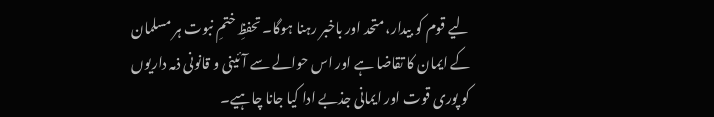لیے قوم کو بیدار، متحد اور باخبر رہنا ہوگا۔ تحفظِ ختمِ نبوت ہر مسلمان کے ایمان کا تقاضا ہے اور اس حوالے سے آئینی و قانونی ذمہ داریوں کو پوری قوت اور ایمانی جذبے ادا کیا جانا چاہیے۔